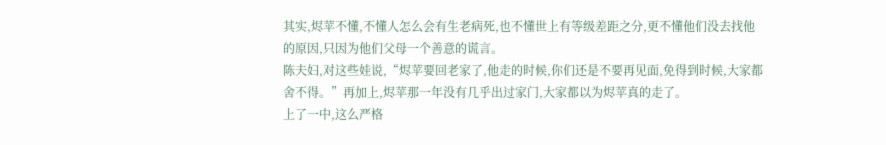其实,烬苹不懂,不懂人怎么会有生老病死,也不懂世上有等级差距之分,更不懂他们没去找他的原因,只因为他们父母一个善意的谎言。
陈夫妇,对这些娃说,“烬苹要回老家了,他走的时候,你们还是不要再见面,免得到时候,大家都舍不得。”再加上,烬苹那一年没有几乎出过家门,大家都以为烬苹真的走了。
上了一中,这么严格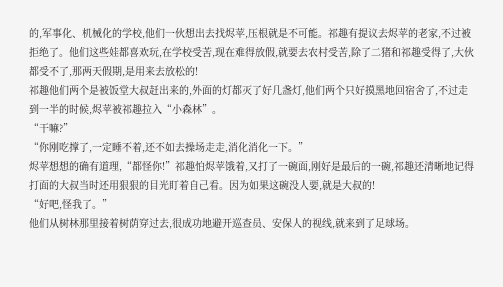的,军事化、机械化的学校,他们一伙想出去找烬苹,压根就是不可能。祁趣有提议去烬苹的老家,不过被拒绝了。他们这些娃都喜欢玩,在学校受苦,现在难得放假,就要去农村受苦,除了二猪和祁趣受得了,大伙都受不了,那两天假期,是用来去放松的!
祁趣他们两个是被饭堂大叔赶出来的,外面的灯都灭了好几盏灯,他们两个只好摸黑地回宿舍了,不过走到一半的时候,烬苹被祁趣拉入“小森林”。
“干嘛?”
“你刚吃撑了,一定睡不着,还不如去操场走走,消化消化一下。”
烬苹想想的确有道理,“都怪你!”祁趣怕烬苹饿着,又打了一碗面,刚好是最后的一碗,祁趣还清晰地记得打面的大叔当时还用狠狠的目光盯着自己看。因为如果这碗没人要,就是大叔的!
“好吧,怪我了。”
他们从树林那里接着树荫穿过去,很成功地避开巡查员、安保人的视线,就来到了足球场。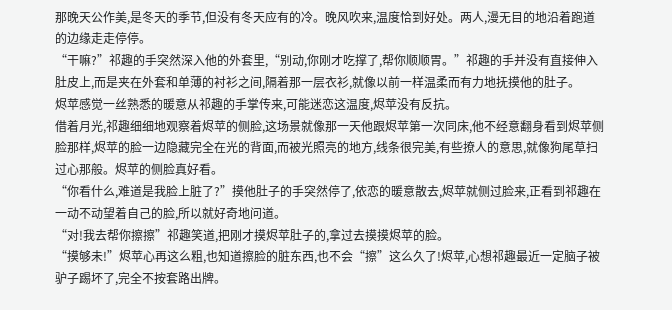那晚天公作美,是冬天的季节,但没有冬天应有的冷。晚风吹来,温度恰到好处。两人,漫无目的地沿着跑道的边缘走走停停。
“干嘛?”祁趣的手突然深入他的外套里,“别动,你刚才吃撑了,帮你顺顺胃。”祁趣的手并没有直接伸入肚皮上,而是夹在外套和单薄的衬衫之间,隔着那一层衣衫,就像以前一样温柔而有力地抚摸他的肚子。
烬苹感觉一丝熟悉的暖意从祁趣的手掌传来,可能迷恋这温度,烬苹没有反抗。
借着月光,祁趣细细地观察着烬苹的侧脸,这场景就像那一天他跟烬苹第一次同床,他不经意翻身看到烬苹侧脸那样,烬苹的脸一边隐藏完全在光的背面,而被光照亮的地方,线条很完美,有些撩人的意思,就像狗尾草扫过心那般。烬苹的侧脸真好看。
“你看什么,难道是我脸上脏了?”摸他肚子的手突然停了,依恋的暖意散去,烬苹就侧过脸来,正看到祁趣在一动不动望着自己的脸,所以就好奇地问道。
“对!我去帮你擦擦”祁趣笑道,把刚才摸烬苹肚子的,拿过去摸摸烬苹的脸。
“摸够未!”烬苹心再这么粗,也知道擦脸的脏东西,也不会“擦”这么久了!烬苹,心想祁趣最近一定脑子被驴子踢坏了,完全不按套路出牌。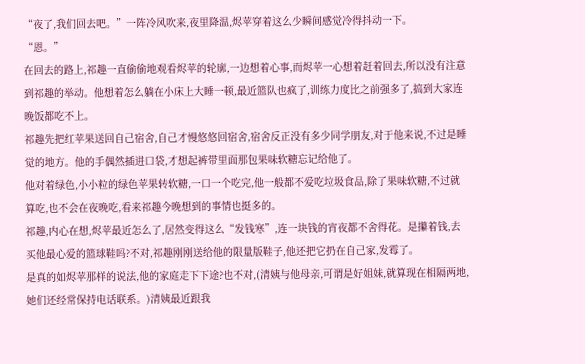“夜了,我们回去吧。”一阵冷风吹来,夜里降温,烬苹穿着这么少瞬间感觉冷得抖动一下。
“恩。”
在回去的路上,祁趣一直偷偷地观看烬苹的轮廓,一边想着心事,而烬苹一心想着赶着回去,所以没有注意到祁趣的举动。他想着怎么躺在小床上大睡一顿,最近篮队也疯了,训练力度比之前强多了,搞到大家连晚饭都吃不上。
祁趣先把红苹果送回自己宿舍,自己才慢悠悠回宿舍,宿舍反正没有多少同学朋友,对于他来说,不过是睡觉的地方。他的手偶然插进口袋,才想起裤带里面那包果味软糖忘记给他了。
他对着绿色,小小粒的绿色苹果转软糖,一口一个吃完,他一般都不爱吃垃圾食品,除了果味软糖,不过就算吃,也不会在夜晚吃,看来祁趣今晚想到的事情也挺多的。
祁趣,内心在想,烬苹最近怎么了,居然变得这么“发钱寒”,连一块钱的宵夜都不舍得花。是攥着钱,去买他最心爱的篮球鞋吗?不对,祁趣刚刚送给他的限量版鞋子,他还把它扔在自己家,发霉了。
是真的如烬苹那样的说法,他的家庭走下下途?也不对,(清姨与他母亲,可谓是好姐妹,就算现在相隔两地,她们还经常保持电话联系。)清姨最近跟我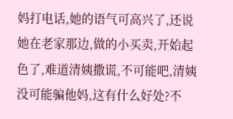妈打电话,她的语气可高兴了,还说她在老家那边,做的小买卖,开始起色了,难道清姨撒谎,不可能吧,清姨没可能骗他妈,这有什么好处?不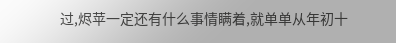过,烬苹一定还有什么事情瞒着,就单单从年初十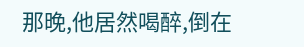那晚,他居然喝醉,倒在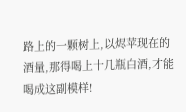路上的一颗树上,以烬苹现在的酒量,那得喝上十几瓶白酒,才能喝成这副模样!